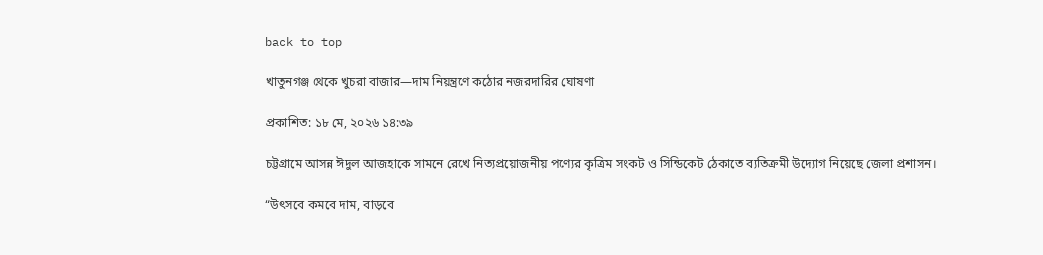back to top

খাতুনগঞ্জ থেকে খুচরা বাজার—দাম নিয়ন্ত্রণে কঠোর নজরদারির ঘোষণা

প্রকাশিত: ১৮ মে, ২০২৬ ১৪:৩৯

চট্টগ্রামে আসন্ন ঈদুল আজহাকে সামনে রেখে নিত্যপ্রয়োজনীয় পণ্যের কৃত্রিম সংকট ও সিন্ডিকেট ঠেকাতে ব্যতিক্রমী উদ্যোগ নিয়েছে জেলা প্রশাসন।

“উৎসবে কমবে দাম, বাড়বে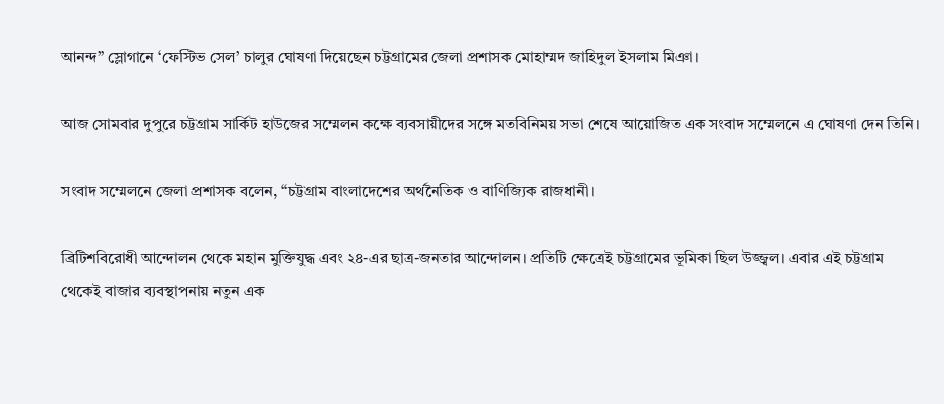আনন্দ” স্লোগানে ‘ফেস্টিভ সেল’ চালুর ঘোষণা দিয়েছেন চট্টগ্রামের জেলা প্রশাসক মোহাম্মদ জাহিদুল ইসলাম মিঞা।

আজ সোমবার দুপুরে চট্টগ্রাম সার্কিট হাউজের সম্মেলন কক্ষে ব্যবসায়ীদের সঙ্গে মতবিনিময় সভা শেষে আয়োজিত এক সংবাদ সম্মেলনে এ ঘোষণা দেন তিনি।

সংবাদ সম্মেলনে জেলা প্রশাসক বলেন, “চট্টগ্রাম বাংলাদেশের অর্থনৈতিক ও বাণিজ্যিক রাজধানী।

ব্রিটিশবিরোধী আন্দোলন থেকে মহান মুক্তিযুদ্ধ এবং ২৪-এর ছাত্র-জনতার আন্দোলন। প্রতিটি ক্ষেত্রেই চট্টগ্রামের ভূমিকা ছিল উজ্জ্বল। এবার এই চট্টগ্রাম থেকেই বাজার ব্যবস্থাপনায় নতুন এক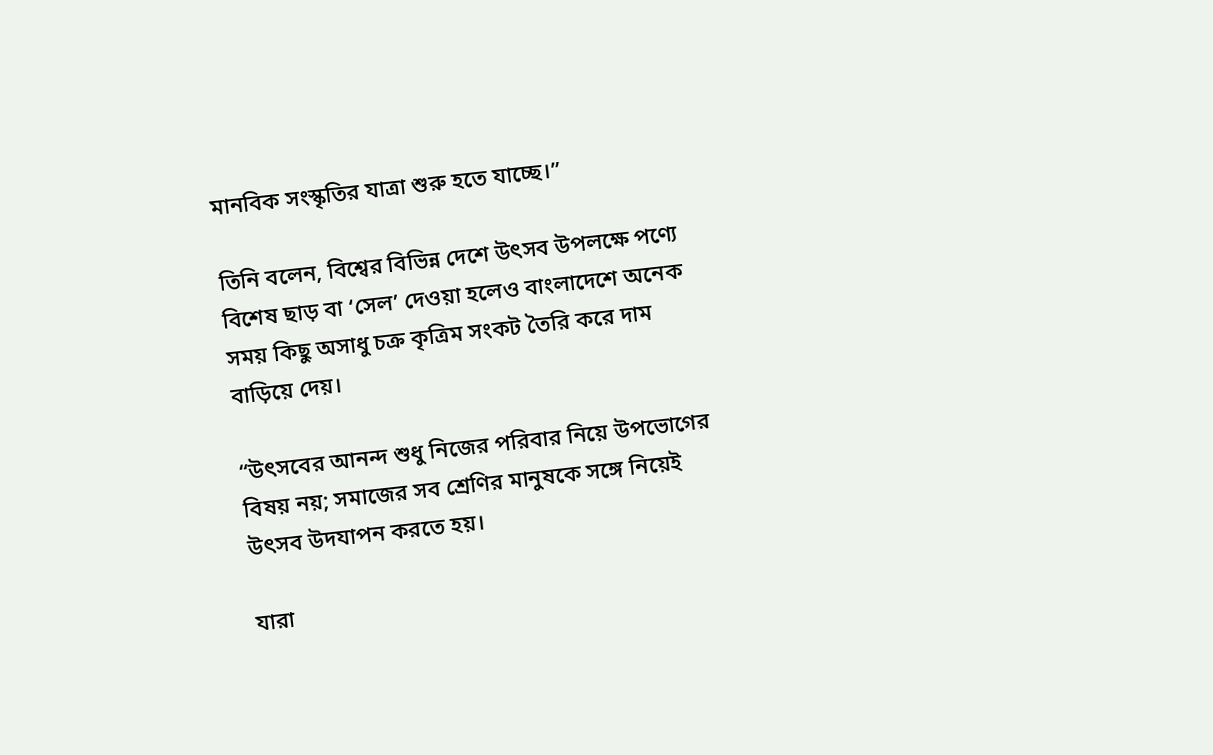মানবিক সংস্কৃতির যাত্রা শুরু হতে যাচ্ছে।”

তিনি বলেন, বিশ্বের বিভিন্ন দেশে উৎসব উপলক্ষে পণ্যে বিশেষ ছাড় বা ‘সেল’ দেওয়া হলেও বাংলাদেশে অনেক সময় কিছু অসাধু চক্র কৃত্রিম সংকট তৈরি করে দাম বাড়িয়ে দেয়।

“উৎসবের আনন্দ শুধু নিজের পরিবার নিয়ে উপভোগের বিষয় নয়; সমাজের সব শ্রেণির মানুষকে সঙ্গে নিয়েই উৎসব উদযাপন করতে হয়।

যারা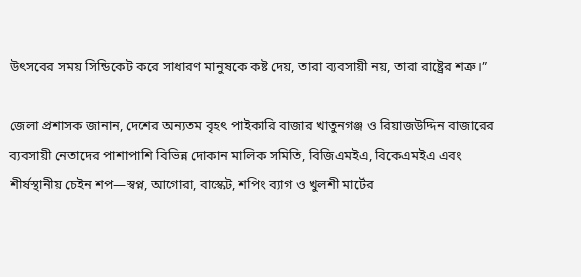উৎসবের সময় সিন্ডিকেট করে সাধারণ মানুষকে কষ্ট দেয়, তারা ব্যবসায়ী নয়, তারা রাষ্ট্রের শত্রু।”

জেলা প্রশাসক জানান, দেশের অন্যতম বৃহৎ পাইকারি বাজার খাতুনগঞ্জ ও রিয়াজউদ্দিন বাজারের ব্যবসায়ী নেতাদের পাশাপাশি বিভিন্ন দোকান মালিক সমিতি, বিজিএমইএ, বিকেএমইএ এবং শীর্ষস্থানীয় চেইন শপ—স্বপ্ন, আগোরা, বাস্কেট, শপিং ব্যাগ ও খুলশী মার্টের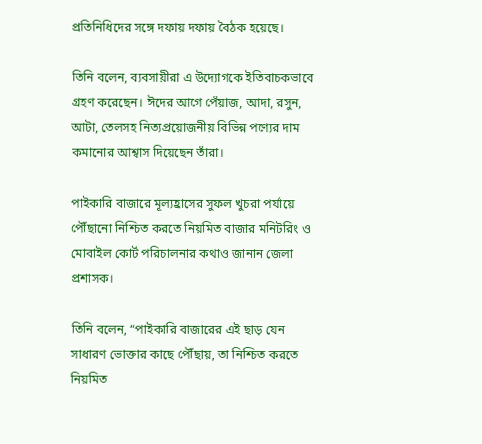প্রতিনিধিদের সঙ্গে দফায় দফায় বৈঠক হয়েছে।

তিনি বলেন, ব্যবসায়ীরা এ উদ্যোগকে ইতিবাচকভাবে গ্রহণ করেছেন। ঈদের আগে পেঁয়াজ, আদা, রসুন, আটা, তেলসহ নিত্যপ্রয়োজনীয় বিভিন্ন পণ্যের দাম কমানোর আশ্বাস দিয়েছেন তাঁরা।

পাইকারি বাজারে মূল্যহ্রাসের সুফল খুচরা পর্যায়ে পৌঁছানো নিশ্চিত করতে নিয়মিত বাজার মনিটরিং ও মোবাইল কোর্ট পরিচালনার কথাও জানান জেলা প্রশাসক।

তিনি বলেন, “পাইকারি বাজারের এই ছাড় যেন সাধারণ ভোক্তার কাছে পৌঁছায়, তা নিশ্চিত করতে নিয়মিত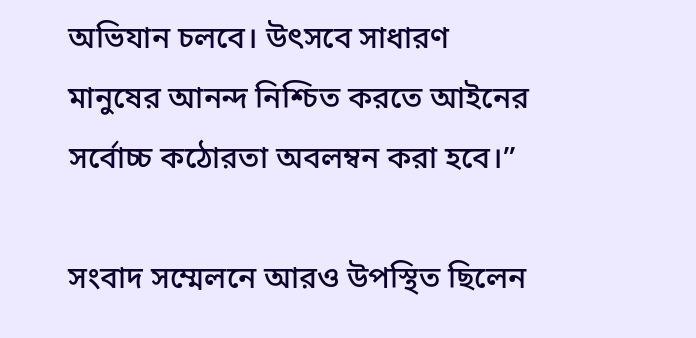অভিযান চলবে। উৎসবে সাধারণ মানুষের আনন্দ নিশ্চিত করতে আইনের সর্বোচ্চ কঠোরতা অবলম্বন করা হবে।”

সংবাদ সম্মেলনে আরও উপস্থিত ছিলেন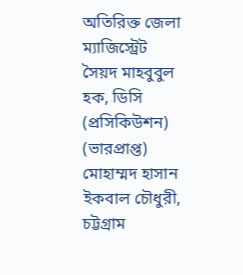অতিরিক্ত জেলা ম্যাজিস্ট্রেট সৈয়দ মাহবুবুল হক, ডিসি (প্রসিকিউশন) (ভারপ্রাপ্ত) মোহাম্মদ হাসান ইকবাল চৌধুরী, চট্টগ্রাম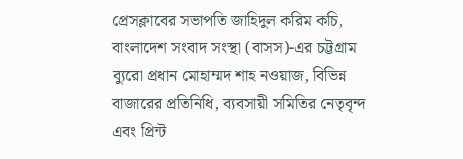প্রেসক্লাবের সভাপতি জাহিদুল করিম কচি, বাংলাদেশ সংবাদ সংস্থা (বাসস)-এর চট্টগ্রাম ব্যুরো প্রধান মোহাম্মদ শাহ নওয়াজ, বিভিন্ন বাজারের প্রতিনিধি, ব্যবসায়ী সমিতির নেতৃবৃন্দ এবং প্রিন্ট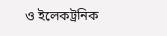ও ইলেকট্রনিক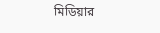মিডিয়ার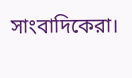সাংবাদিকেরা।